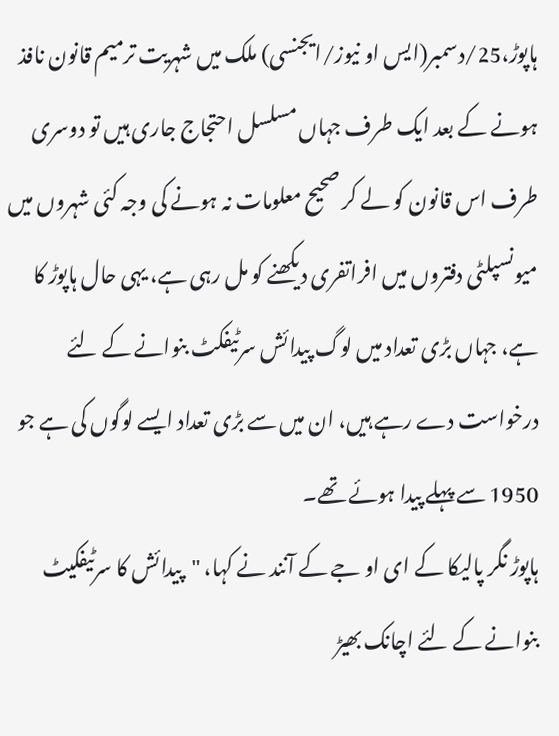ہاپوڑ،25/دسمبر(ایس او نیوز/ایجنسی) ملک میں شہریت ترمیم قانون نافذ ہونے کے بعد ایک طرف جہاں مسلسل احتجاج جاری ہیں تو دوسری طرف اس قانون کو لے کر صحیح معلومات نہ ہونے کی وجہ کئی شہروں میں میونسپلٹی دفتروں میں افراتفری دیکھنے کو مل رہی ہے، یہی حال ہاپوڑ کا ہے، جہاں بڑی تعداد میں لوگ پیدائش سرٹیفکٹ بنوانے کے لئے درخواست دے رہے ہیں، ان میں سے بڑی تعداد ایسے لوگوں کی ہے جو 1950 سے پہلے پیدا ہوئے تھے۔
ہاپوڑ نگر پالیکا کے ای او جے کے آنند نے کہا، "پیدائش کا سرٹیفکیٹ بنوانے کے لئے اچانک بھیڑ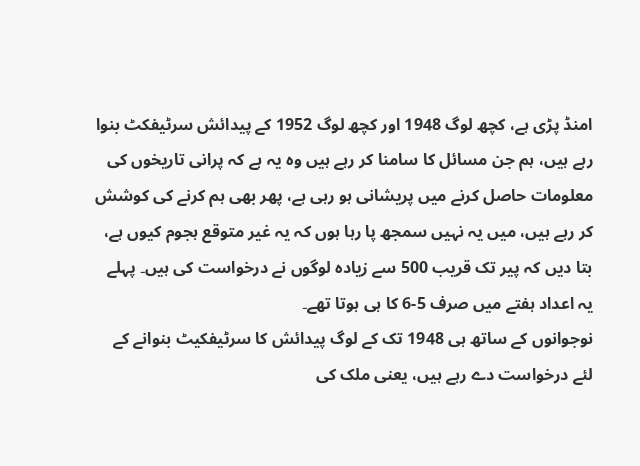امنڈ پڑی ہے، کچھ لوگ 1948 اور کچھ لوگ 1952 کے پیدائش سرٹیفکٹ بنوا رہے ہیں، ہم جن مسائل کا سامنا کر رہے ہیں وہ یہ ہے کہ پرانی تاریخوں کی معلومات حاصل کرنے میں پریشانی ہو رہی ہے، پھر بھی ہم کرنے کی کوشش کر رہے ہیں، میں یہ نہیں سمجھ پا رہا ہوں کہ یہ غیر متوقع ہجوم کیوں ہے، بتا دیں کہ پیر تک قریب 500 سے زیادہ لوگوں نے درخواست کی ہیں۔ پہلے یہ اعداد ہفتے میں صرف 5-6 کا ہی ہوتا تھے۔
نوجوانوں کے ساتھ ہی 1948 تک کے لوگ پیدائش کا سرٹیفکیٹ بنوانے کے لئے درخواست دے رہے ہیں، یعنی ملک کی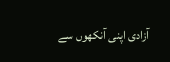آزادی اپنی آنکھوں سے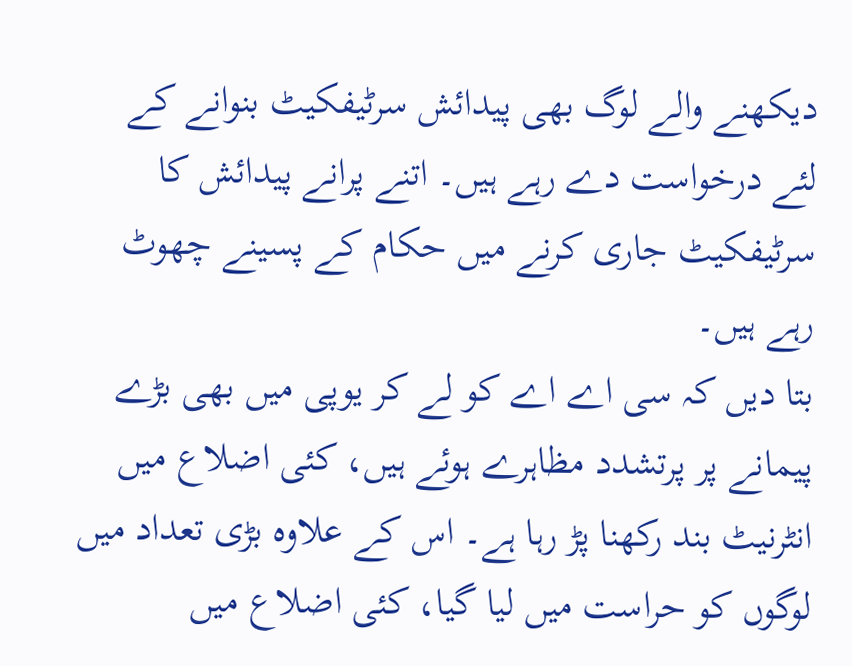دیکھنے والے لوگ بھی پیدائش سرٹیفکیٹ بنوانے کے لئے درخواست دے رہے ہیں۔ اتنے پرانے پیدائش کا سرٹیفکیٹ جاری کرنے میں حکام کے پسینے چھوٹ رہے ہیں۔
بتا دیں کہ سی اے اے کو لے کر یوپی میں بھی بڑے پیمانے پر پرتشدد مظاہرے ہوئے ہیں، کئی اضلاع میں انٹرنیٹ بند رکھنا پڑ رہا ہے۔ اس کے علاوہ بڑی تعداد میں لوگوں کو حراست میں لیا گیا، کئی اضلاع میں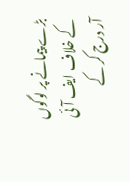بڑے پیمانے پر لوگوں کے خلاف ایف آئی آر درج کر کے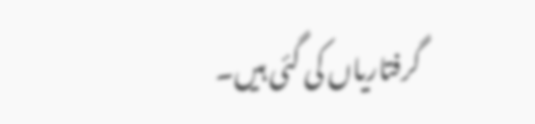گرفتاریاں کی گئی ہیں۔